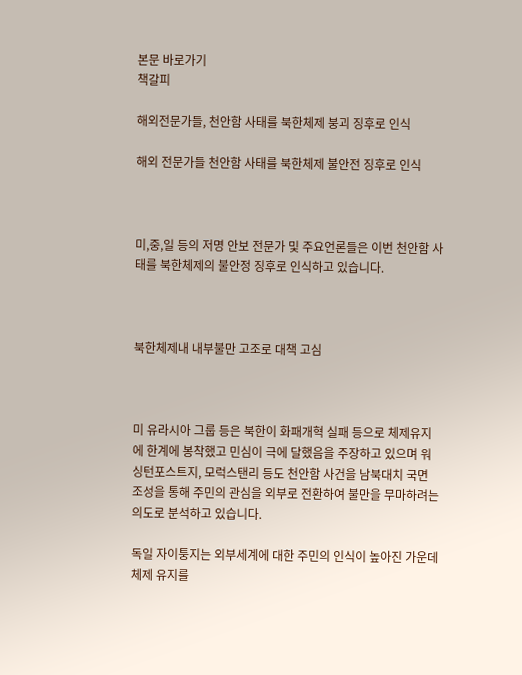본문 바로가기
책갈피

해외전문가들, 천안함 사태를 북한체제 붕괴 징후로 인식

해외 전문가들 천안함 사태를 북한체제 불안전 징후로 인식



미,중,일 등의 저명 안보 전문가 및 주요언론들은 이번 천안함 사태를 북한체제의 불안정 징후로 인식하고 있습니다.



북한체제내 내부불만 고조로 대책 고심



미 유라시아 그룹 등은 북한이 화패개혁 실패 등으로 체제유지에 한계에 봉착했고 민심이 극에 달했음을 주장하고 있으며 워싱턴포스트지, 모럭스탠리 등도 천안함 사건을 남북대치 국면 조성을 통해 주민의 관심을 외부로 전환하여 불만을 무마하려는 의도로 분석하고 있습니다.

독일 자이퉁지는 외부세계에 대한 주민의 인식이 높아진 가운데 체제 유지를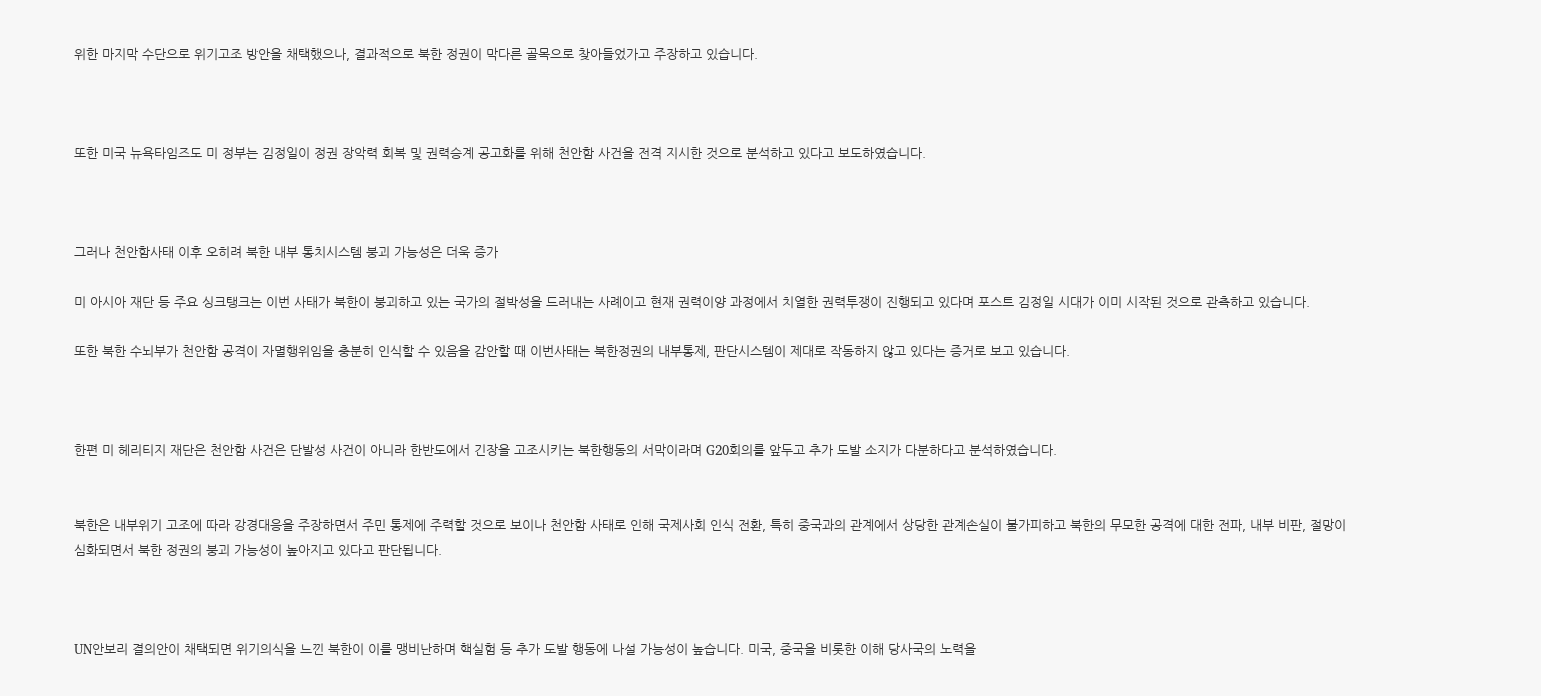위한 마지막 수단으로 위기고조 방안을 채택했으나, 결과적으로 북한 정권이 막다른 골목으로 찾아들었가고 주장하고 있습니다.



또한 미국 뉴욕타임즈도 미 정부는 김정일이 정권 장악력 회복 및 권력승계 공고화를 위해 천안함 사건을 전격 지시한 것으로 분석하고 있다고 보도하였습니다.



그러나 천안함사태 이후 오히려 북한 내부 통치시스템 붕괴 가능성은 더욱 증가

미 아시아 재단 등 주요 싱크탱크는 이번 사태가 북한이 붕괴하고 있는 국가의 절박성을 드러내는 사례이고 현재 권력이양 과정에서 치열한 권력투쟁이 진행되고 있다며 포스트 김정일 시대가 이미 시작된 것으로 관측하고 있습니다.

또한 북한 수뇌부가 천안함 공격이 자멸행위임을 충분히 인식할 수 있음을 감안할 때 이번사태는 북한정권의 내부통제, 판단시스템이 제대로 작동하지 않고 있다는 증거로 보고 있습니다.



한편 미 헤리티지 재단은 천안함 사건은 단발성 사건이 아니라 한반도에서 긴장을 고조시키는 북한행동의 서막이라며 G20회의를 앞두고 추가 도발 소지가 다분하다고 분석하였습니다.


북한은 내부위기 고조에 따라 강경대응을 주장하면서 주민 통제에 주력할 것으로 보이나 천안함 사태로 인해 국제사회 인식 전환, 특히 중국과의 관계에서 상당한 관계손실이 불가피하고 북한의 무모한 공격에 대한 전파, 내부 비판, 절망이 심화되면서 북한 정권의 붕괴 가능성이 높아지고 있다고 판단됩니다.



UN안보리 결의안이 채택되면 위기의식을 느낀 북한이 이를 맹비난하며 핵실험 등 추가 도발 행동에 나설 가능성이 높습니다. 미국, 중국을 비롯한 이해 당사국의 노력을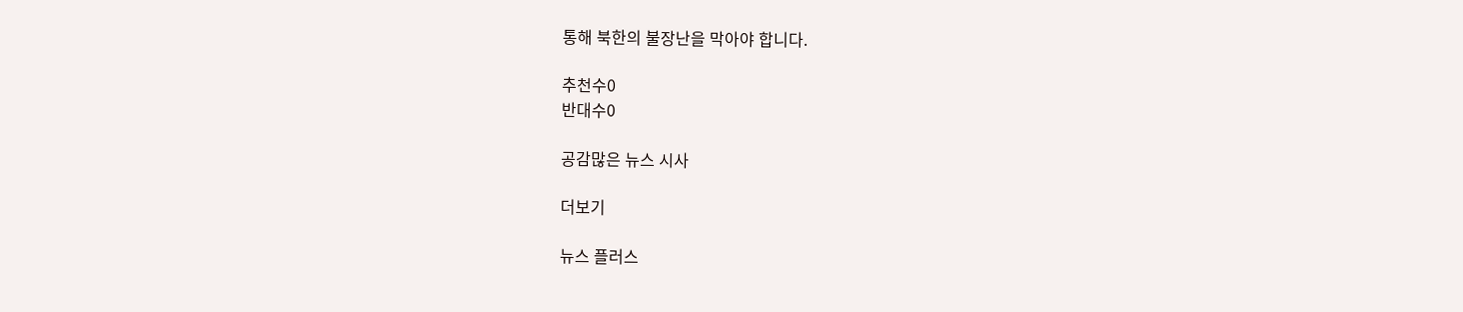통해 북한의 불장난을 막아야 합니다.

추천수0
반대수0

공감많은 뉴스 시사

더보기

뉴스 플러스